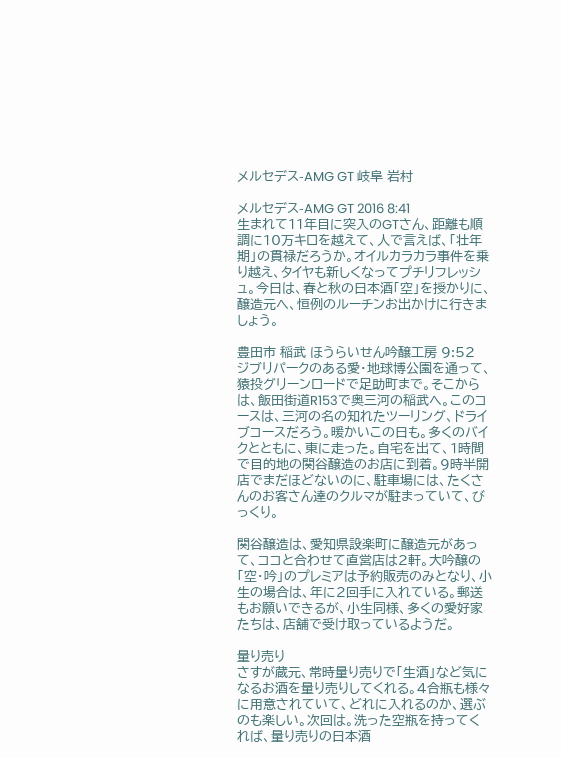メルセデス-AMG GT 岐阜 岩村

メルセデス-AMG GT 2016 8:41
生まれて11年目に突入のGTさん、距離も順調に10万キロを越えて、人で言えば、「壮年期」の貫禄だろうか。オイルカラカラ事件を乗り越え、タイヤも新しくなってプチリフレッシュ。今日は、春と秋の日本酒「空」を授かりに、醸造元へ、恒例のルーチンお出かけに行きましょう。

豊田市 稲武 ほうらいせん吟醸工房 9:52
ジブリパークのある愛・地球博公園を通って、猿投グリーンロードで足助町まで。そこからは、飯田街道R153で奥三河の稲武へ。このコースは、三河の名の知れたツーリング、ドライブコースだろう。暖かいこの日も。多くのバイクとともに、東に走った。自宅を出て、1時間で目的地の関谷醸造のお店に到着。9時半開店でまだほどないのに、駐車場には、たくさんのお客さん達のクルマが駐まっていて、びっくり。

関谷醸造は、愛知県設楽町に醸造元があって、ココと合わせて直営店は2軒。大吟醸の「空・吟」のプレミアは予約販売のみとなり、小生の場合は、年に2回手に入れている。郵送もお願いできるが、小生同様、多くの愛好家たちは、店舗で受け取っているようだ。

量り売り
さすが蔵元、常時量り売りで「生酒」など気になるお酒を量り売りしてくれる。4合瓶も様々に用意されていて、どれに入れるのか、選ぶのも楽しい。次回は。洗った空瓶を持ってくれば、量り売りの日本酒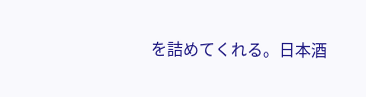を詰めてくれる。日本酒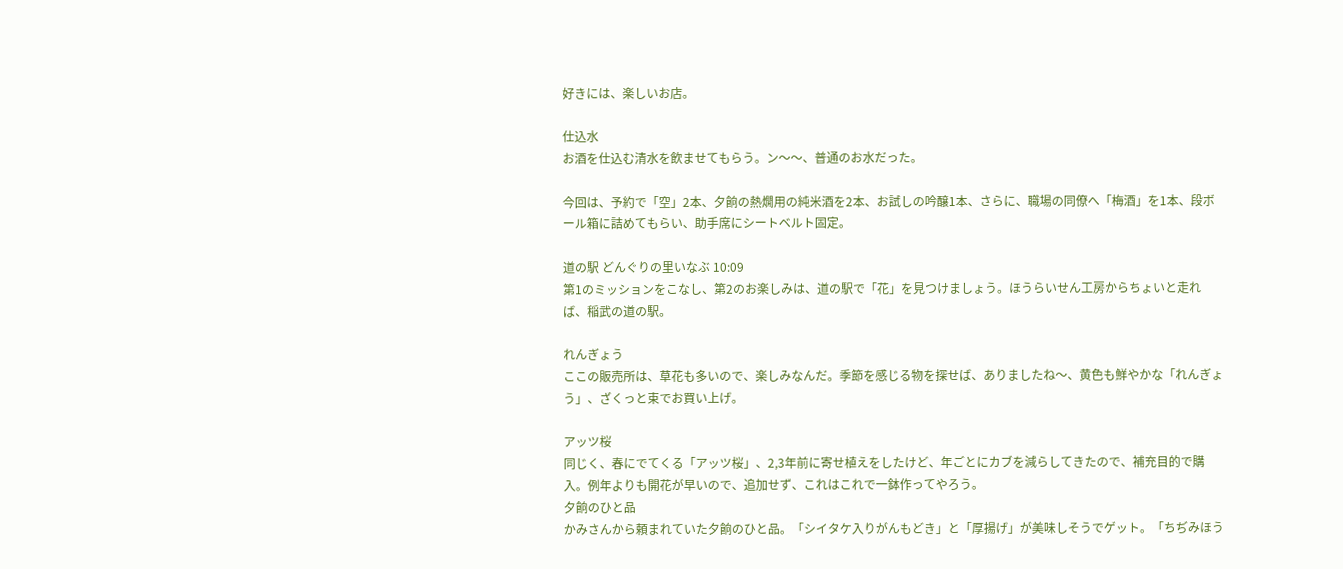好きには、楽しいお店。

仕込水
お酒を仕込む清水を飲ませてもらう。ン〜〜、普通のお水だった。

今回は、予約で「空」2本、夕餉の熱燗用の純米酒を2本、お試しの吟醸1本、さらに、職場の同僚へ「梅酒」を1本、段ボール箱に詰めてもらい、助手席にシートベルト固定。

道の駅 どんぐりの里いなぶ 10:09
第1のミッションをこなし、第2のお楽しみは、道の駅で「花」を見つけましょう。ほうらいせん工房からちょいと走れば、稲武の道の駅。

れんぎょう
ここの販売所は、草花も多いので、楽しみなんだ。季節を感じる物を探せば、ありましたね〜、黄色も鮮やかな「れんぎょう」、ざくっと束でお買い上げ。

アッツ桜
同じく、春にでてくる「アッツ桜」、2,3年前に寄せ植えをしたけど、年ごとにカブを減らしてきたので、補充目的で購入。例年よりも開花が早いので、追加せず、これはこれで一鉢作ってやろう。
夕餉のひと品
かみさんから頼まれていた夕餉のひと品。「シイタケ入りがんもどき」と「厚揚げ」が美味しそうでゲット。「ちぢみほう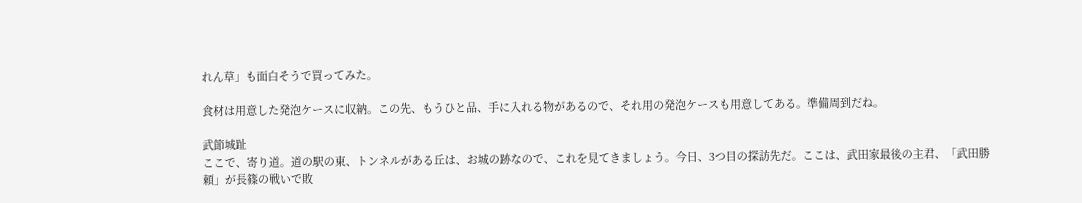れん草」も面白そうで買ってみた。

食材は用意した発泡ケースに収納。この先、もうひと品、手に入れる物があるので、それ用の発泡ケースも用意してある。準備周到だね。

武節城趾
ここで、寄り道。道の駅の東、トンネルがある丘は、お城の跡なので、これを見てきましょう。今日、3つ目の探訪先だ。ここは、武田家最後の主君、「武田勝頼」が長篠の戦いで敗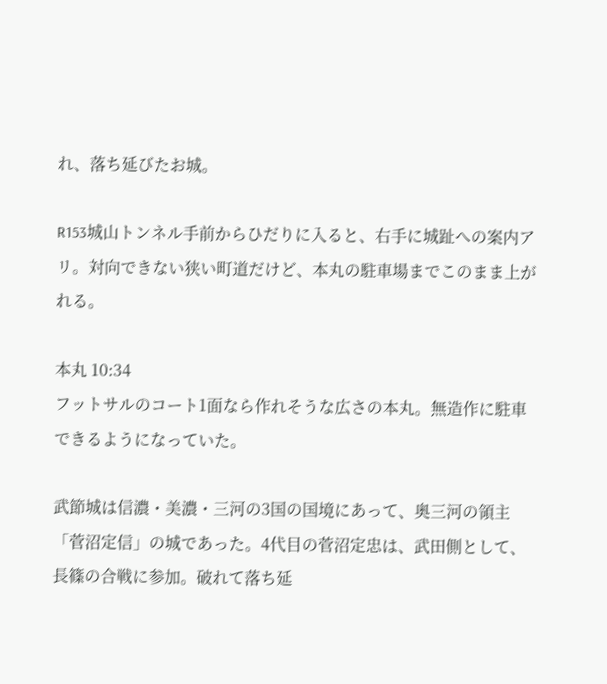れ、落ち延びたお城。

R153城山トンネル手前からひだりに入ると、右手に城趾への案内アリ。対向できない狭い町道だけど、本丸の駐車場までこのまま上がれる。

本丸 10:34
フットサルのコート1面なら作れそうな広さの本丸。無造作に駐車できるようになっていた。

武節城は信濃・美濃・三河の3国の国境にあって、奥三河の領主「菅沼定信」の城であった。4代目の菅沼定忠は、武田側として、長篠の合戦に参加。破れて落ち延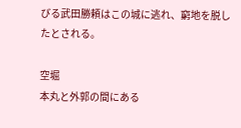びる武田勝頼はこの城に逃れ、窮地を脱したとされる。

空堀
本丸と外郭の間にある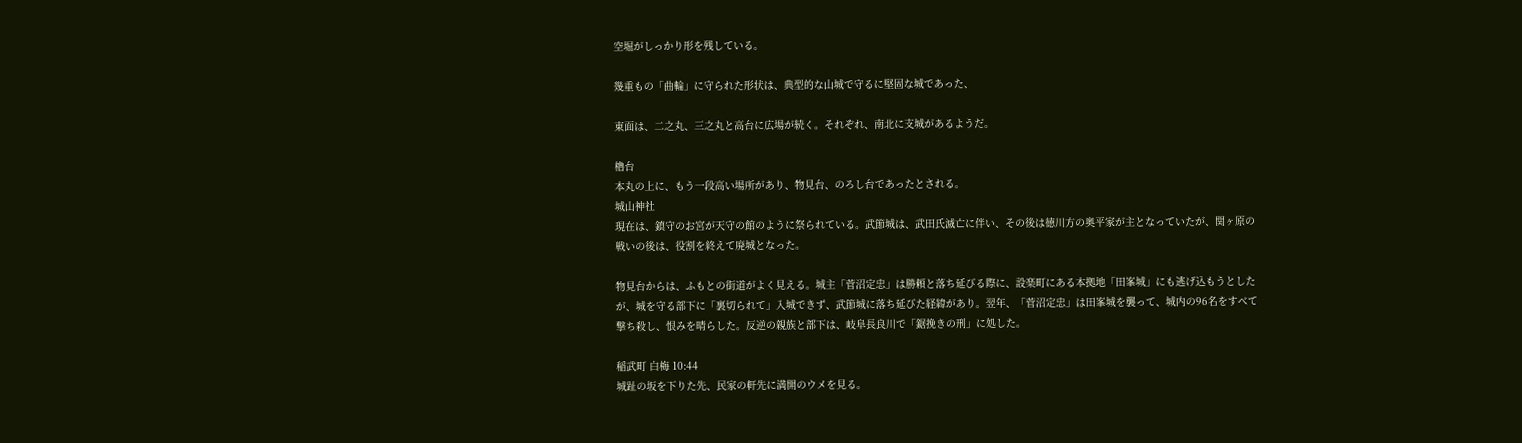空堀がしっかり形を残している。

幾重もの「曲輪」に守られた形状は、典型的な山城で守るに堅固な城であった、

東面は、二之丸、三之丸と高台に広場が続く。それぞれ、南北に支城があるようだ。

櫓台
本丸の上に、もう一段高い場所があり、物見台、のろし台であったとされる。
城山神社
現在は、鎮守のお宮が天守の館のように祭られている。武節城は、武田氏滅亡に伴い、その後は徳川方の奥平家が主となっていたが、関ヶ原の戦いの後は、役割を終えて廃城となった。

物見台からは、ふもとの街道がよく見える。城主「菅沼定忠」は勝頼と落ち延びる際に、設楽町にある本拠地「田峯城」にも逃げ込もうとしたが、城を守る部下に「裏切られて」入城できず、武節城に落ち延びた経緯があり。翌年、「菅沼定忠」は田峯城を襲って、城内の96名をすべて撃ち殺し、恨みを晴らした。反逆の親族と部下は、岐阜長良川で「鋸挽きの刑」に処した。

稲武町 白梅 10:44
城趾の坂を下りた先、民家の軒先に満開のウメを見る。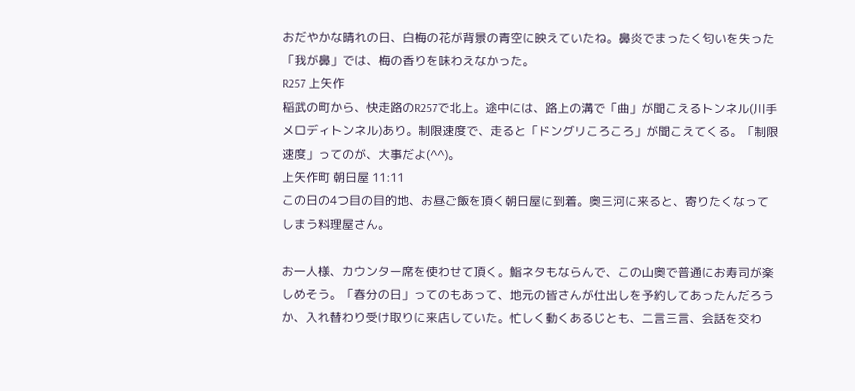おだやかな晴れの日、白梅の花が背景の青空に映えていたね。鼻炎でまったく匂いを失った「我が鼻」では、梅の香りを味わえなかった。
R257 上矢作
稲武の町から、快走路のR257で北上。途中には、路上の溝で「曲」が聞こえるトンネル(川手メロディトンネル)あり。制限速度で、走ると「ドングリころころ」が聞こえてくる。「制限速度」ってのが、大事だよ(^^)。
上矢作町 朝日屋 11:11
この日の4つ目の目的地、お昼ご飯を頂く朝日屋に到着。奥三河に来ると、寄りたくなってしまう料理屋さん。

お一人様、カウンター席を使わせて頂く。鮨ネタもならんで、この山奥で普通にお寿司が楽しめそう。「春分の日」ってのもあって、地元の皆さんが仕出しを予約してあったんだろうか、入れ替わり受け取りに来店していた。忙しく動くあるじとも、二言三言、会話を交わ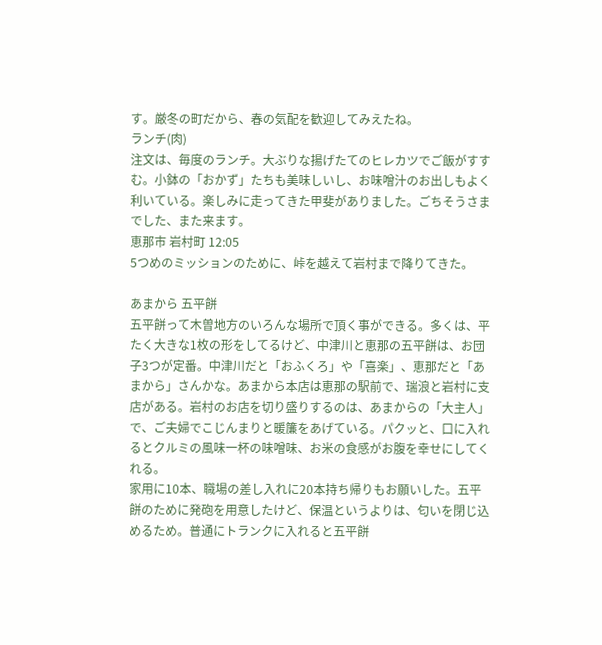す。厳冬の町だから、春の気配を歓迎してみえたね。
ランチ(肉)
注文は、毎度のランチ。大ぶりな揚げたてのヒレカツでご飯がすすむ。小鉢の「おかず」たちも美味しいし、お味噌汁のお出しもよく利いている。楽しみに走ってきた甲斐がありました。ごちそうさまでした、また来ます。
恵那市 岩村町 12:05
5つめのミッションのために、峠を越えて岩村まで降りてきた。

あまから 五平餅
五平餅って木曽地方のいろんな場所で頂く事ができる。多くは、平たく大きな1枚の形をしてるけど、中津川と恵那の五平餅は、お団子3つが定番。中津川だと「おふくろ」や「喜楽」、恵那だと「あまから」さんかな。あまから本店は恵那の駅前で、瑞浪と岩村に支店がある。岩村のお店を切り盛りするのは、あまからの「大主人」で、ご夫婦でこじんまりと暖簾をあげている。パクッと、口に入れるとクルミの風味一杯の味噌味、お米の食感がお腹を幸せにしてくれる。
家用に10本、職場の差し入れに20本持ち帰りもお願いした。五平餅のために発砲を用意したけど、保温というよりは、匂いを閉じ込めるため。普通にトランクに入れると五平餅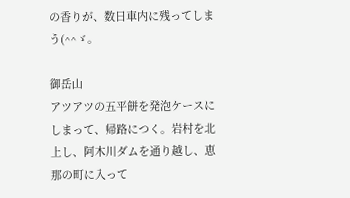の香りが、数日車内に残ってしまう(^^ゞ。

御岳山
アツアツの五平餅を発泡ケースにしまって、帰路につく。岩村を北上し、阿木川ダムを通り越し、恵那の町に入って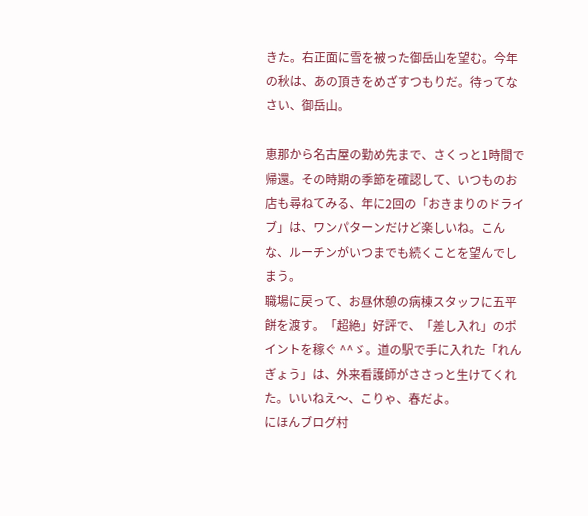きた。右正面に雪を被った御岳山を望む。今年の秋は、あの頂きをめざすつもりだ。待ってなさい、御岳山。

恵那から名古屋の勤め先まで、さくっと1時間で帰還。その時期の季節を確認して、いつものお店も尋ねてみる、年に2回の「おきまりのドライブ」は、ワンパターンだけど楽しいね。こんな、ルーチンがいつまでも続くことを望んでしまう。
職場に戻って、お昼休憩の病棟スタッフに五平餅を渡す。「超絶」好評で、「差し入れ」のポイントを稼ぐ ^^ゞ。道の駅で手に入れた「れんぎょう」は、外来看護師がささっと生けてくれた。いいねえ〜、こりゃ、春だよ。
にほんブログ村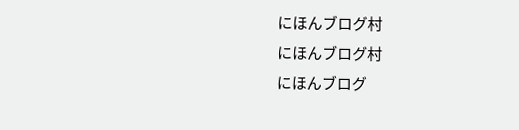にほんブログ村
にほんブログ村
にほんブログ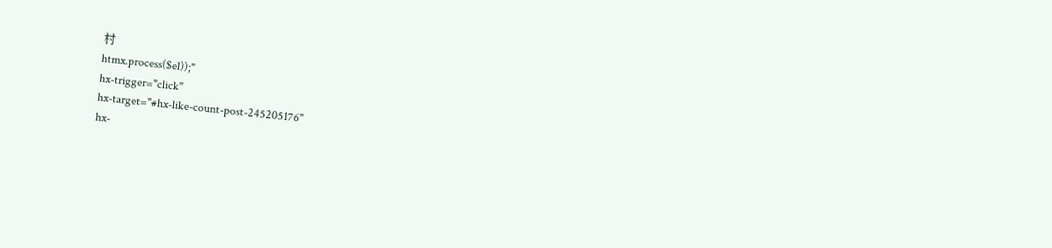村
htmx.process($el));"
hx-trigger="click"
hx-target="#hx-like-count-post-245205176"
hx-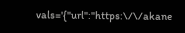vals='{"url":"https:\/\/akane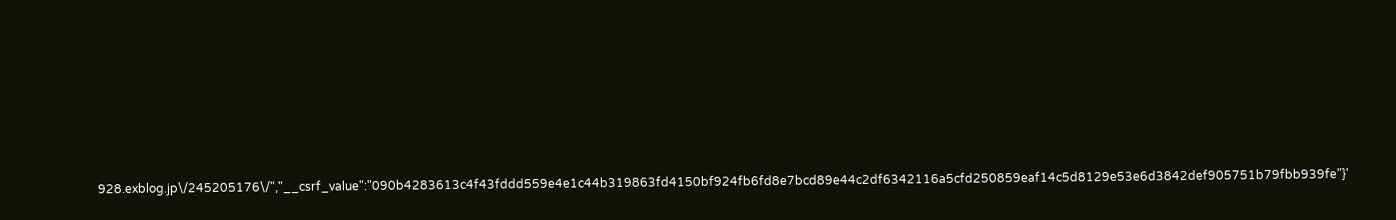928.exblog.jp\/245205176\/","__csrf_value":"090b4283613c4f43fddd559e4e1c44b319863fd4150bf924fb6fd8e7bcd89e44c2df6342116a5cfd250859eaf14c5d8129e53e6d3842def905751b79fbb939fe"}'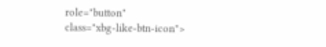role="button"
class="xbg-like-btn-icon">